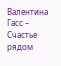Валентина Гасс – Счастье рядом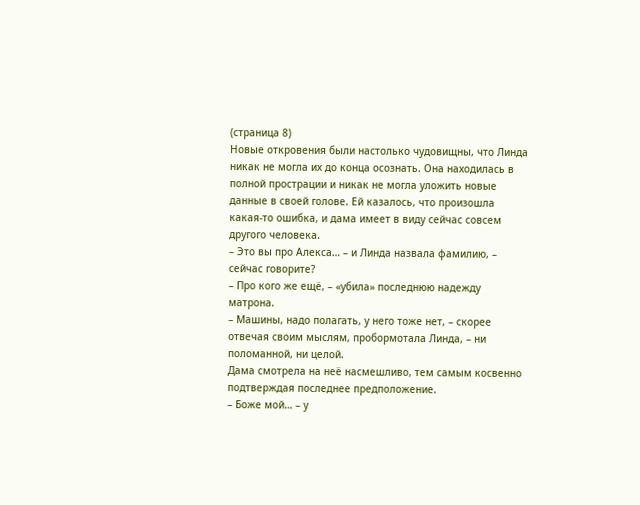(страница 8)
Новые откровения были настолько чудовищны, что Линда никак не могла их до конца осознать. Она находилась в полной прострации и никак не могла уложить новые данные в своей голове. Ей казалось, что произошла какая-то ошибка, и дама имеет в виду сейчас совсем другого человека.
– Это вы про Алекса… – и Линда назвала фамилию, – сейчас говорите?
– Про кого же ещё, – «убила» последнюю надежду матрона.
– Машины, надо полагать, у него тоже нет, – скорее отвечая своим мыслям, пробормотала Линда, – ни поломанной, ни целой.
Дама смотрела на неё насмешливо, тем самым косвенно подтверждая последнее предположение.
– Боже мой… – у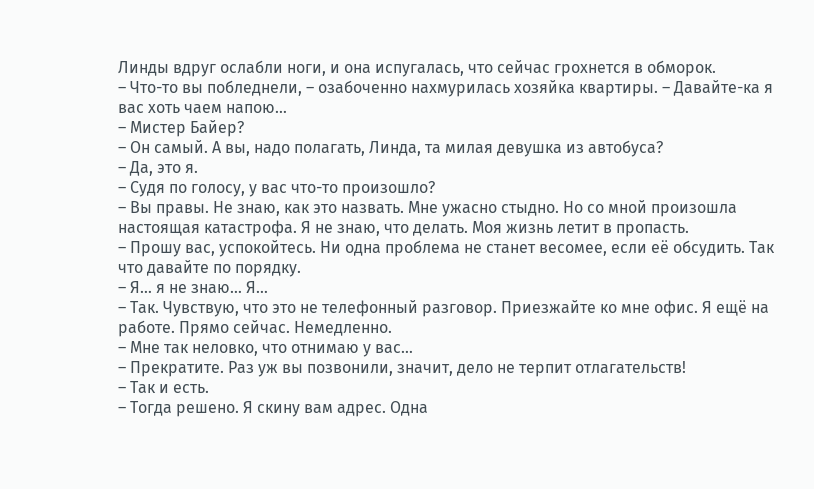Линды вдруг ослабли ноги, и она испугалась, что сейчас грохнется в обморок.
– Что-то вы побледнели, – озабоченно нахмурилась хозяйка квартиры. – Давайте-ка я вас хоть чаем напою…
– Мистер Байер?
– Он самый. А вы, надо полагать, Линда, та милая девушка из автобуса?
– Да, это я.
– Судя по голосу, у вас что-то произошло?
– Вы правы. Не знаю, как это назвать. Мне ужасно стыдно. Но со мной произошла настоящая катастрофа. Я не знаю, что делать. Моя жизнь летит в пропасть.
– Прошу вас, успокойтесь. Ни одна проблема не станет весомее, если её обсудить. Так что давайте по порядку.
– Я… я не знаю… Я…
– Так. Чувствую, что это не телефонный разговор. Приезжайте ко мне офис. Я ещё на работе. Прямо сейчас. Немедленно.
– Мне так неловко, что отнимаю у вас…
– Прекратите. Раз уж вы позвонили, значит, дело не терпит отлагательств!
– Так и есть.
– Тогда решено. Я скину вам адрес. Одна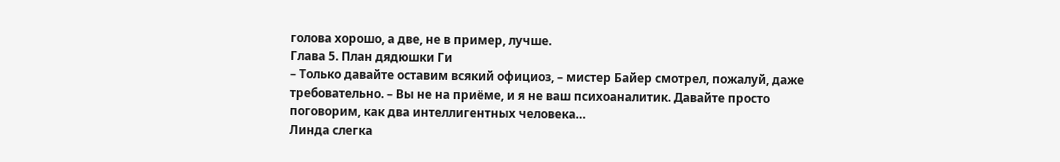голова хорошо, а две, не в пример, лучше.
Глава 5. План дядюшки Ги
– Только давайте оставим всякий официоз, – мистер Байер смотрел, пожалуй, даже требовательно. – Вы не на приёме, и я не ваш психоаналитик. Давайте просто поговорим, как два интеллигентных человека…
Линда слегка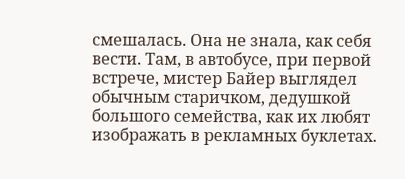смешалась. Она не знала, как себя вести. Там, в автобусе, при первой встрече, мистер Байер выглядел обычным старичком, дедушкой большого семейства, как их любят изображать в рекламных буклетах.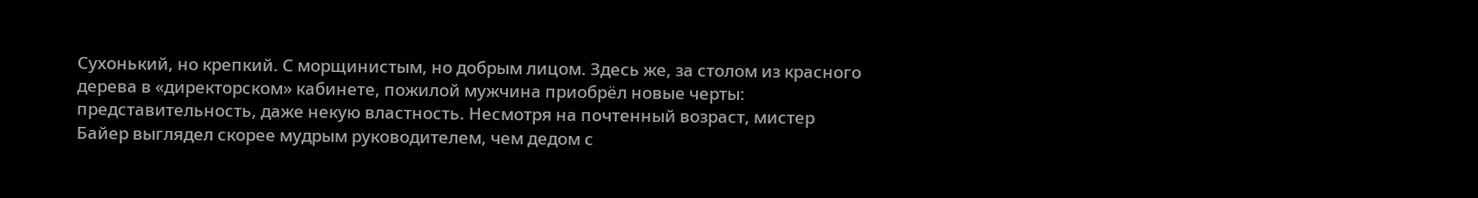Сухонький, но крепкий. С морщинистым, но добрым лицом. Здесь же, за столом из красного дерева в «директорском» кабинете, пожилой мужчина приобрёл новые черты: представительность, даже некую властность. Несмотря на почтенный возраст, мистер Байер выглядел скорее мудрым руководителем, чем дедом с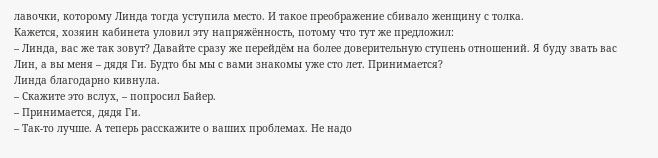лавочки, которому Линда тогда уступила место. И такое преображение сбивало женщину с толка.
Кажется, хозяин кабинета уловил эту напряжённость, потому что тут же предложил:
– Линда, вас же так зовут? Давайте сразу же перейдём на более доверительную ступень отношений. Я буду звать вас Лин, а вы меня – дядя Ги. Будто бы мы с вами знакомы уже сто лет. Принимается?
Линда благодарно кивнула.
– Скажите это вслух, – попросил Байер.
– Принимается, дядя Ги.
– Так-то лучше. А теперь расскажите о ваших проблемах. Не надо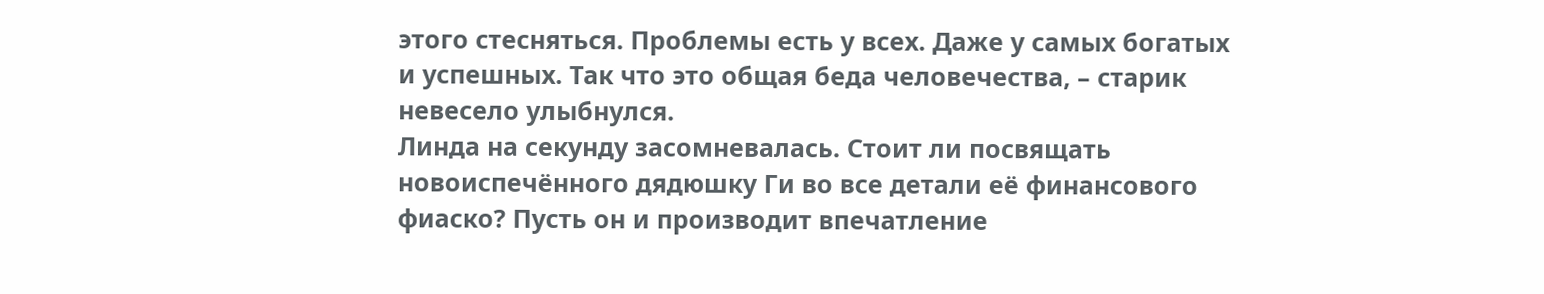этого стесняться. Проблемы есть у всех. Даже у самых богатых и успешных. Так что это общая беда человечества, – старик невесело улыбнулся.
Линда на секунду засомневалась. Стоит ли посвящать новоиспечённого дядюшку Ги во все детали её финансового фиаско? Пусть он и производит впечатление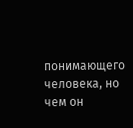понимающего человека, но чем он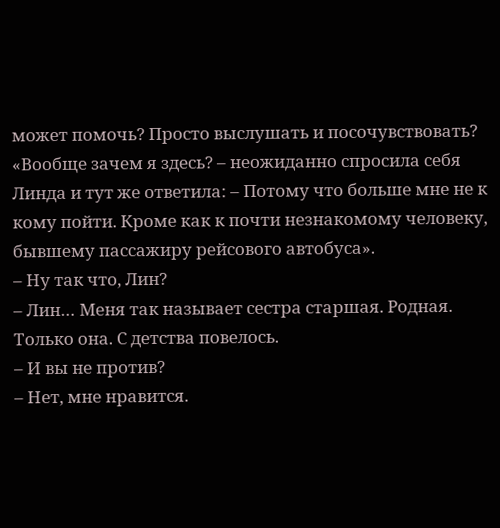может помочь? Просто выслушать и посочувствовать?
«Вообще зачем я здесь? – неожиданно спросила себя Линда и тут же ответила: – Потому что больше мне не к кому пойти. Кроме как к почти незнакомому человеку, бывшему пассажиру рейсового автобуса».
– Ну так что, Лин?
– Лин… Меня так называет сестра старшая. Родная. Только она. С детства повелось.
– И вы не против?
– Нет, мне нравится.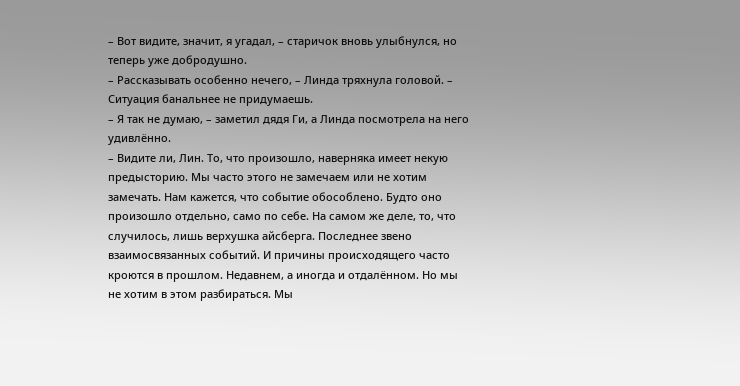– Вот видите, значит, я угадал, – старичок вновь улыбнулся, но теперь уже добродушно.
– Рассказывать особенно нечего, – Линда тряхнула головой. – Ситуация банальнее не придумаешь.
– Я так не думаю, – заметил дядя Ги, а Линда посмотрела на него удивлённо.
– Видите ли, Лин. То, что произошло, наверняка имеет некую предысторию. Мы часто этого не замечаем или не хотим замечать. Нам кажется, что событие обособлено. Будто оно произошло отдельно, само по себе. На самом же деле, то, что случилось, лишь верхушка айсберга. Последнее звено взаимосвязанных событий. И причины происходящего часто кроются в прошлом. Недавнем, а иногда и отдалённом. Но мы не хотим в этом разбираться. Мы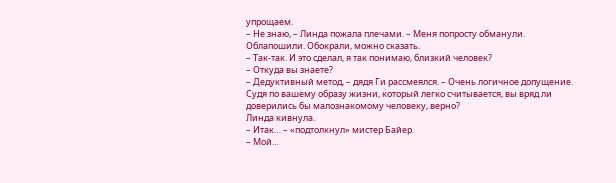упрощаем.
– Не знаю, – Линда пожала плечами. – Меня попросту обманули. Облапошили. Обокрали, можно сказать.
– Так-так. И это сделал, я так понимаю, близкий человек?
– Откуда вы знаете?
– Дедуктивный метод, – дядя Ги рассмеялся. – Очень логичное допущение. Судя по вашему образу жизни, который легко считывается, вы вряд ли доверились бы малознакомому человеку, верно?
Линда кивнула.
– Итак… – «подтолкнул» мистер Байер.
– Мой…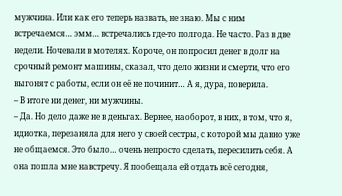мужчина. Или как его теперь назвать, не знаю. Мы с ним встречаемся… эмм… встречались где-то полгода. Не часто. Раз в две недели. Ночевали в мотелях. Короче, он попросил денег в долг на срочный ремонт машины, сказал, что дело жизни и смерти, что его выгонят с работы, если он её не починит… А я, дура, поверила.
– В итоге ни денег, ни мужчины.
– Да. Но дело даже не в деньгах. Вернее, наоборот, в них, в том, что я, идиотка, перезаняла для него у своей сестры, с которой мы давно уже не общаемся. Это было… очень непросто сделать, пересилить себя. А она пошла мне навстречу. Я пообещала ей отдать всё сегодня,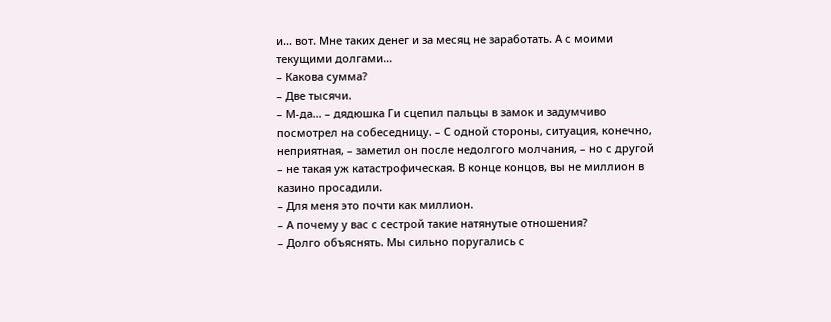и… вот. Мне таких денег и за месяц не заработать. А с моими текущими долгами…
– Какова сумма?
– Две тысячи.
– М-да… – дядюшка Ги сцепил пальцы в замок и задумчиво посмотрел на собеседницу. – С одной стороны, ситуация, конечно, неприятная, – заметил он после недолгого молчания, – но с другой – не такая уж катастрофическая. В конце концов, вы не миллион в казино просадили.
– Для меня это почти как миллион.
– А почему у вас с сестрой такие натянутые отношения?
– Долго объяснять. Мы сильно поругались с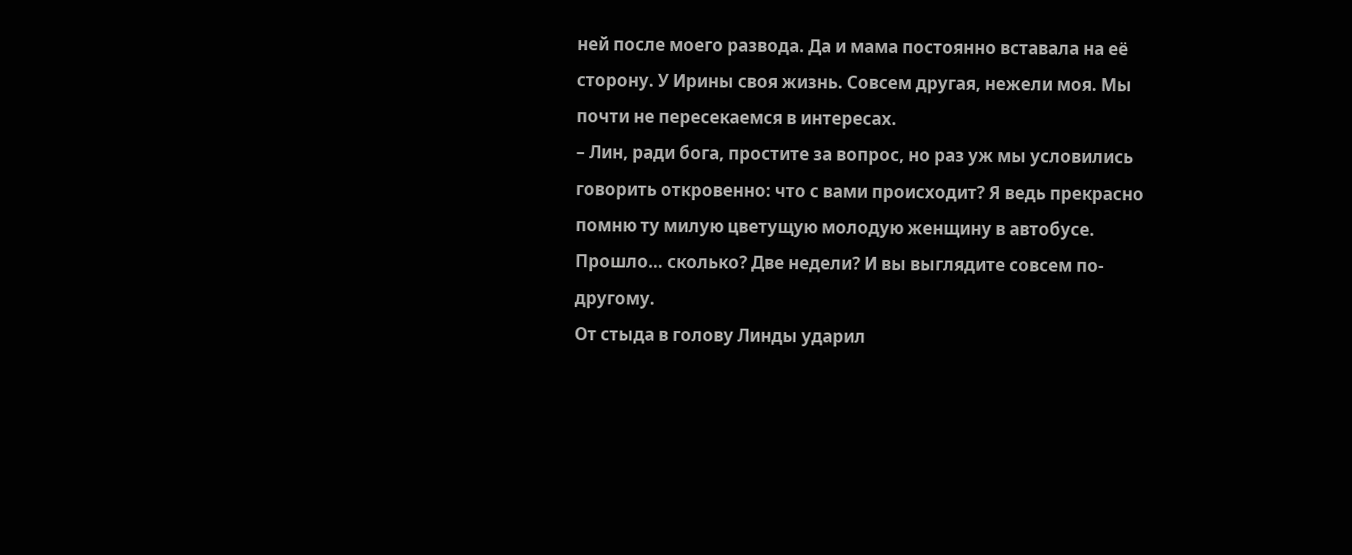ней после моего развода. Да и мама постоянно вставала на её сторону. У Ирины своя жизнь. Совсем другая, нежели моя. Мы почти не пересекаемся в интересах.
– Лин, ради бога, простите за вопрос, но раз уж мы условились говорить откровенно: что с вами происходит? Я ведь прекрасно помню ту милую цветущую молодую женщину в автобусе. Прошло… сколько? Две недели? И вы выглядите совсем по-другому.
От стыда в голову Линды ударил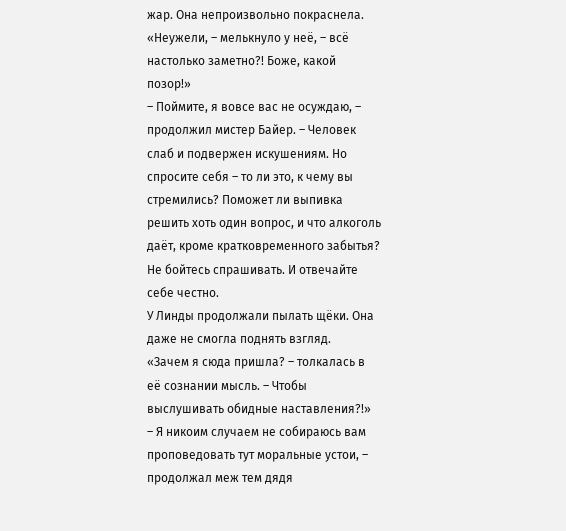жар. Она непроизвольно покраснела.
«Неужели, – мелькнуло у неё, – всё настолько заметно?! Боже, какой позор!»
– Поймите, я вовсе вас не осуждаю, – продолжил мистер Байер. – Человек слаб и подвержен искушениям. Но спросите себя – то ли это, к чему вы стремились? Поможет ли выпивка решить хоть один вопрос, и что алкоголь даёт, кроме кратковременного забытья? Не бойтесь спрашивать. И отвечайте себе честно.
У Линды продолжали пылать щёки. Она даже не смогла поднять взгляд.
«Зачем я сюда пришла? – толкалась в её сознании мысль. – Чтобы выслушивать обидные наставления?!»
– Я никоим случаем не собираюсь вам проповедовать тут моральные устои, – продолжал меж тем дядя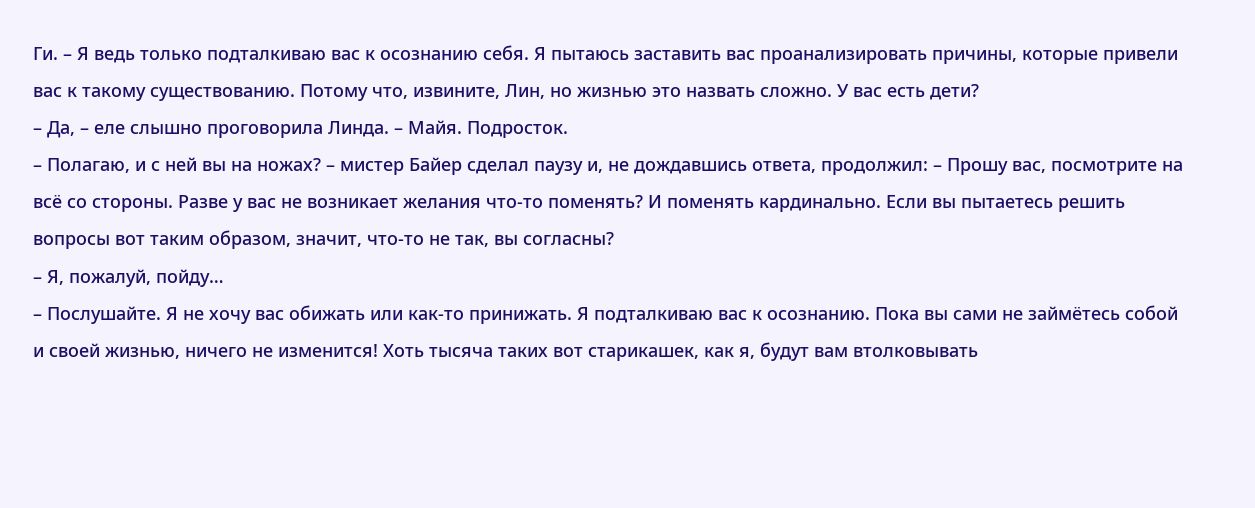Ги. – Я ведь только подталкиваю вас к осознанию себя. Я пытаюсь заставить вас проанализировать причины, которые привели вас к такому существованию. Потому что, извините, Лин, но жизнью это назвать сложно. У вас есть дети?
– Да, – еле слышно проговорила Линда. – Майя. Подросток.
– Полагаю, и с ней вы на ножах? – мистер Байер сделал паузу и, не дождавшись ответа, продолжил: – Прошу вас, посмотрите на всё со стороны. Разве у вас не возникает желания что-то поменять? И поменять кардинально. Если вы пытаетесь решить вопросы вот таким образом, значит, что-то не так, вы согласны?
– Я, пожалуй, пойду…
– Послушайте. Я не хочу вас обижать или как-то принижать. Я подталкиваю вас к осознанию. Пока вы сами не займётесь собой и своей жизнью, ничего не изменится! Хоть тысяча таких вот старикашек, как я, будут вам втолковывать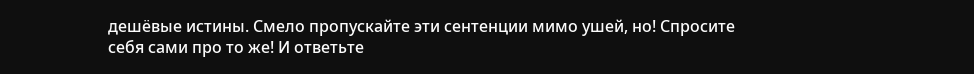дешёвые истины. Смело пропускайте эти сентенции мимо ушей, но! Спросите себя сами про то же! И ответьте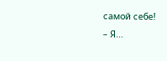самой себе!
– Я…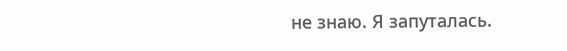не знаю. Я запуталась.